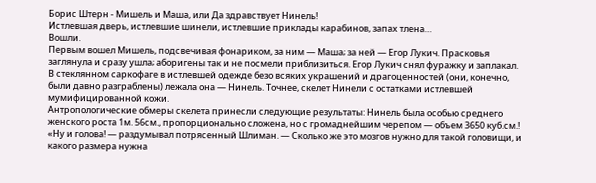Борис Штерн - Мишель и Маша, или Да здравствует Нинель!
Истлевшая дверь, истлевшие шинели, истлевшие приклады карабинов, запах тлена…
Вошли.
Первым вошел Мишель, подсвечивая фонариком, за ним — Маша; за ней — Егор Лукич. Прасковья заглянула и сразу ушла; аборигены так и не посмели приблизиться. Егор Лукич снял фуражку и заплакал. В стеклянном саркофаге в истлевшей одежде безо всяких украшений и драгоценностей (они, конечно, были давно разграблены) лежала она — Нинель. Точнее, скелет Нинели с остатками истлевшей мумифицированной кожи.
Антропологические обмеры скелета принесли следующие результаты: Нинель была особью среднего женского роста 1м. 56см., пропорционально сложена, но с громаднейшим черепом — объем 3650 куб.см.!
«Ну и голова! — раздумывал потрясенный Шлиман. — Сколько же это мозгов нужно для такой головищи, и какого размера нужна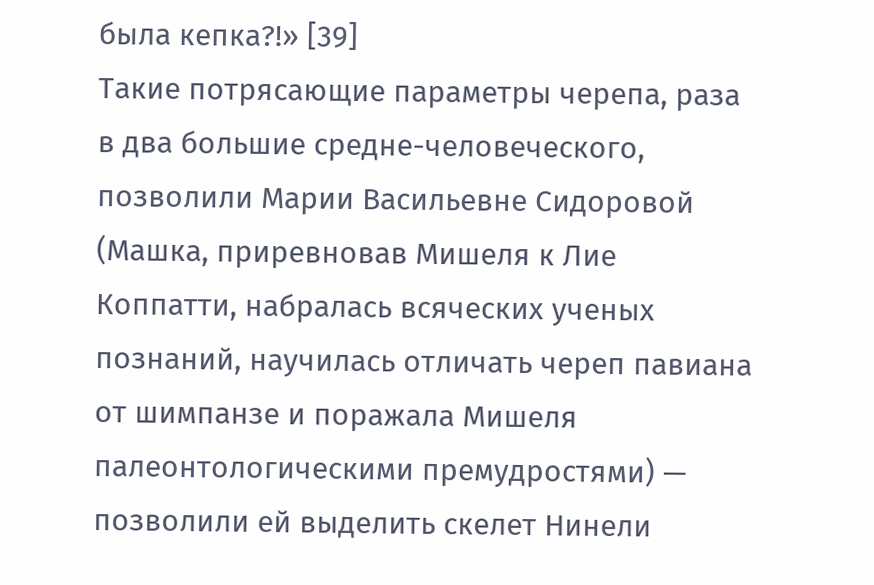была кепка?!» [39]
Такие потрясающие параметры черепа, раза в два большие средне-человеческого, позволили Марии Васильевне Сидоровой (Машка, приревновав Мишеля к Лие Коппатти, набралась всяческих ученых познаний, научилась отличать череп павиана от шимпанзе и поражала Мишеля палеонтологическими премудростями) — позволили ей выделить скелет Нинели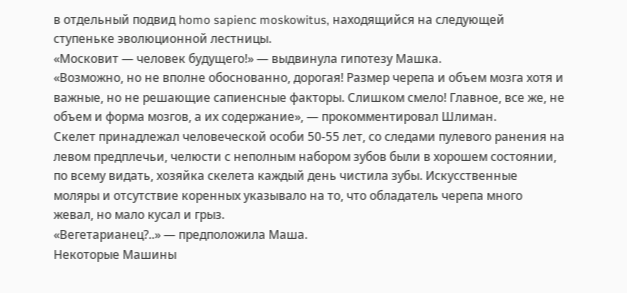в отдельный подвид homo sapienc moskowitus, находящийся на следующей ступеньке эволюционной лестницы.
«Московит — человек будущего!» — выдвинула гипотезу Машка.
«Возможно, но не вполне обоснованно, дорогая! Размер черепа и объем мозга хотя и важные, но не решающие сапиенсные факторы. Слишком смело! Главное, все же, не объем и форма мозгов, а их содержание», — прокомментировал Шлиман.
Скелет принадлежал человеческой особи 50-55 лет, со следами пулевого ранения на левом предплечьи, челюсти с неполным набором зубов были в хорошем состоянии, по всему видать, хозяйка скелета каждый день чистила зубы. Искусственные моляры и отсутствие коренных указывало на то, что обладатель черепа много жевал, но мало кусал и грыз.
«Вегетарианец?..» — предположила Маша.
Некоторые Машины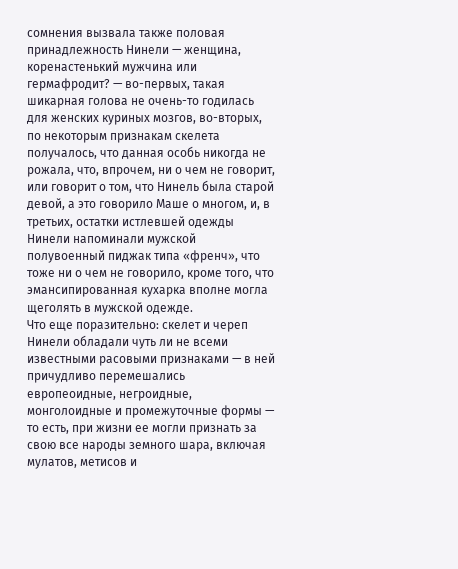сомнения вызвала также половая принадлежность Нинели — женщина, коренастенький мужчина или гермафродит? — во-первых, такая шикарная голова не очень-то годилась для женских куриных мозгов, во-вторых, по некоторым признакам скелета получалось, что данная особь никогда не рожала, что, впрочем, ни о чем не говорит, или говорит о том, что Нинель была старой девой, а это говорило Маше о многом, и, в третьих, остатки истлевшей одежды Нинели напоминали мужской полувоенный пиджак типа «френч», что тоже ни о чем не говорило, кроме того, что эмансипированная кухарка вполне могла щеголять в мужской одежде.
Что еще поразительно: скелет и череп Нинели обладали чуть ли не всеми известными расовыми признаками — в ней причудливо перемешались европеоидные, негроидные, монголоидные и промежуточные формы — то есть, при жизни ее могли признать за свою все народы земного шара, включая мулатов, метисов и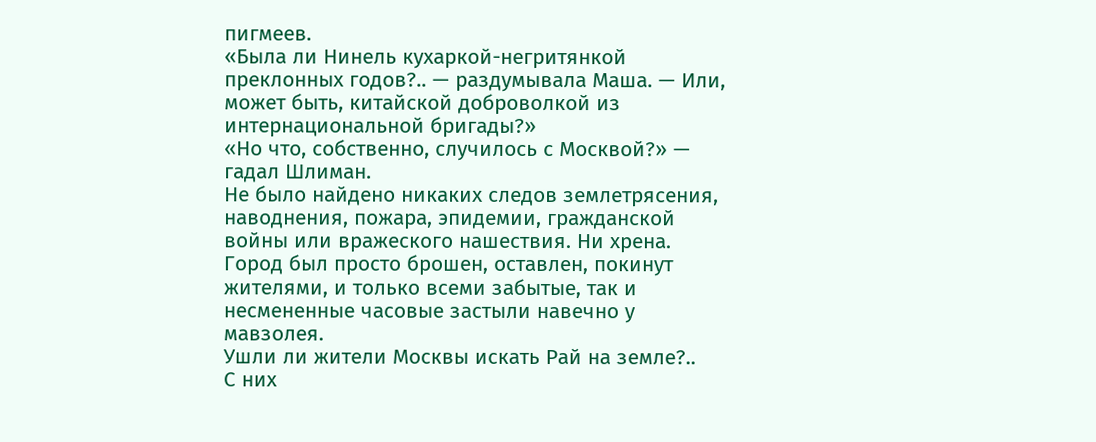пигмеев.
«Была ли Нинель кухаркой-негритянкой преклонных годов?.. — раздумывала Маша. — Или, может быть, китайской доброволкой из интернациональной бригады?»
«Но что, собственно, случилось с Москвой?» — гадал Шлиман.
Не было найдено никаких следов землетрясения, наводнения, пожара, эпидемии, гражданской войны или вражеского нашествия. Ни хрена. Город был просто брошен, оставлен, покинут жителями, и только всеми забытые, так и несмененные часовые застыли навечно у мавзолея.
Ушли ли жители Москвы искать Рай на земле?..
С них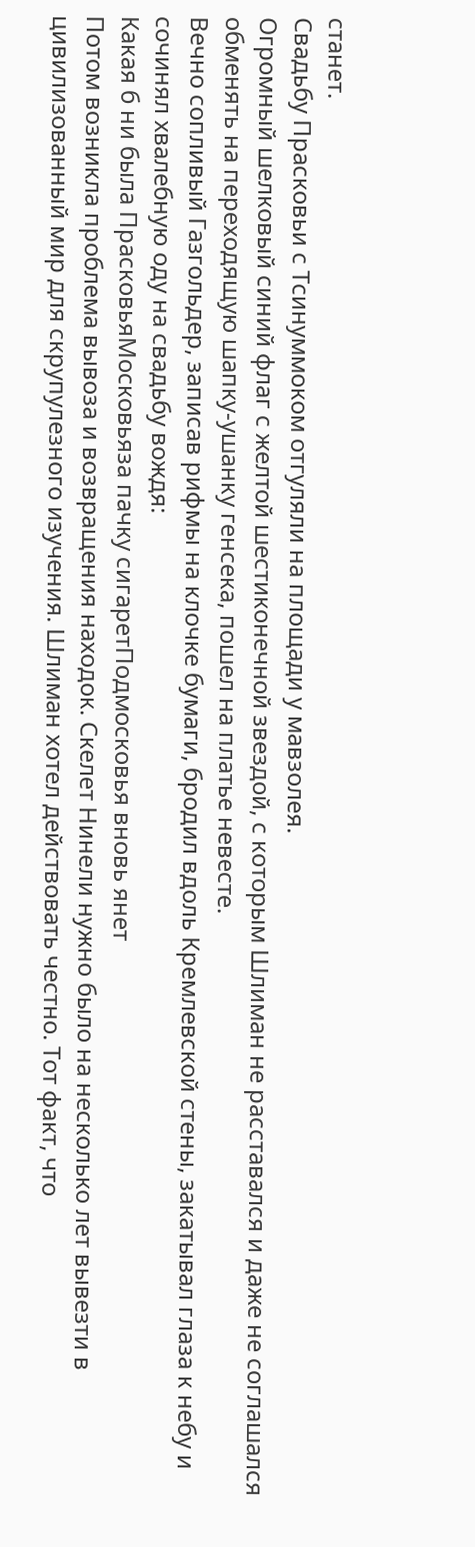станет.
Свадьбу Прасковьи с Тсинуммоком отгуляли на площади у мавзолея.
Огромный шелковый синий флаг с желтой шестиконечной звездой, с которым Шлиман не расставался и даже не соглашался обменять на переходящую шапку-ушанку генсека, пошел на платье невесте.
Вечно сопливый Газгольдер, записав рифмы на клочке бумаги, бродил вдоль Кремлевской стены, закатывал глаза к небу и сочинял хвалебную оду на свадьбу вождя:
Какая б ни была ПрасковьяМосковьяза пачку сигаретПодмосковья вновь янет
Потом возникла проблема вывоза и возвращения находок. Скелет Нинели нужно было на несколько лет вывезти в цивилизованный мир для скрупулезного изучения. Шлиман хотел действовать честно. Тот факт, что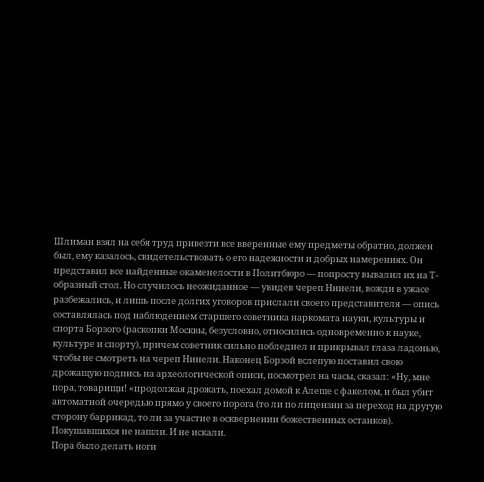Шлиман взял на себя труд привезти все вверенные ему предметы обратно, должен был, ему казалось, свидетельствовать о его надежности и добрых намерениях. Он представил все найденные окаменелости в Политбюро — попросту вывалил их на Т-образный стол. Но случилось неожиданное — увидев череп Нинели, вожди в ужасе разбежались, и лишь после долгих уговоров прислали своего представителя — опись составлялась под наблюдением старшего советника наркомата науки, культуры и спорта Борзого (раскопки Москвы, безусловно, относились одновременно к науке, культуре и спорту), причем советник сильно побледнел и прикрывал глаза ладонью, чтобы не смотреть на череп Нинели. Наконец Борзой вслепую поставил свою дрожащую подпись на археологической описи, посмотрел на часы, сказал: «Ну, мне пора, товарищи! «продолжая дрожать, поехал домой к Алеше с факелом, и был убит автоматной очередью прямо у своего порога (то ли по лицензии за переход на другую сторону баррикад, то ли за участие в осквернении божественных останков). Покушавшихся не нашли. И не искали.
Пора было делать ноги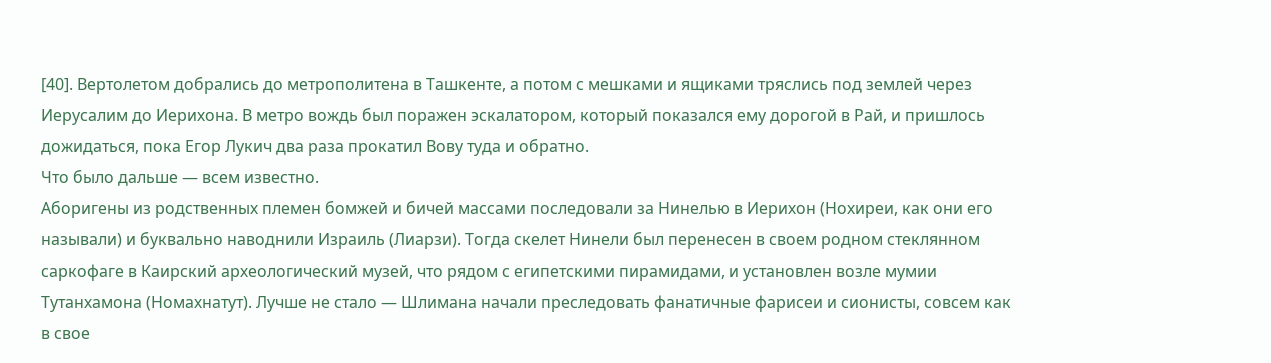[40]. Вертолетом добрались до метрополитена в Ташкенте, а потом с мешками и ящиками тряслись под землей через Иерусалим до Иерихона. В метро вождь был поражен эскалатором, который показался ему дорогой в Рай, и пришлось дожидаться, пока Егор Лукич два раза прокатил Вову туда и обратно.
Что было дальше — всем известно.
Аборигены из родственных племен бомжей и бичей массами последовали за Нинелью в Иерихон (Нохиреи, как они его называли) и буквально наводнили Израиль (Лиарзи). Тогда скелет Нинели был перенесен в своем родном стеклянном саркофаге в Каирский археологический музей, что рядом с египетскими пирамидами, и установлен возле мумии Тутанхамона (Номахнатут). Лучше не стало — Шлимана начали преследовать фанатичные фарисеи и сионисты, совсем как в свое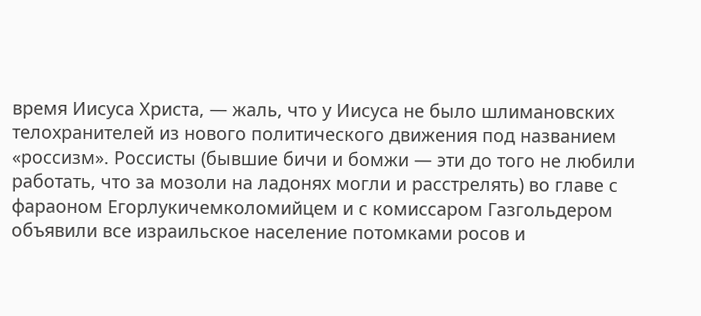время Иисуса Христа, — жаль, что у Иисуса не было шлимановских телохранителей из нового политического движения под названием «россизм». Россисты (бывшие бичи и бомжи — эти до того не любили работать, что за мозоли на ладонях могли и расстрелять) во главе с фараоном Егорлукичемколомийцем и с комиссаром Газгольдером объявили все израильское население потомками росов и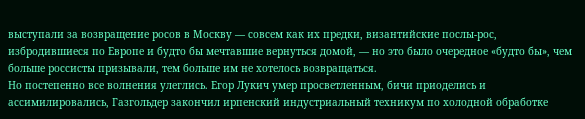выступали за возвращение росов в Москву — совсем как их предки, византийские послы-рос, избродившиеся по Европе и будто бы мечтавшие вернуться домой, — но это было очередное «будто бы», чем больше россисты призывали, тем больше им не хотелось возвращаться.
Но постепенно все волнения улеглись. Егор Лукич умер просветленным, бичи приоделись и ассимилировались, Газгольдер закончил ирпенский индустриальный техникум по холодной обработке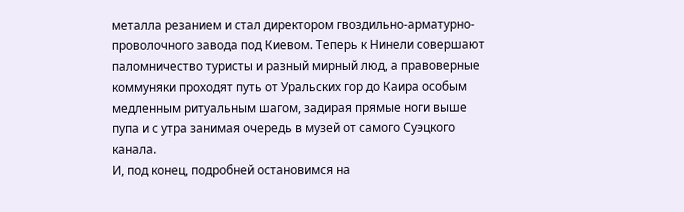металла резанием и стал директором гвоздильно-арматурно-проволочного завода под Киевом. Теперь к Нинели совершают паломничество туристы и разный мирный люд, а правоверные коммуняки проходят путь от Уральских гор до Каира особым медленным ритуальным шагом, задирая прямые ноги выше пупа и с утра занимая очередь в музей от самого Суэцкого канала.
И, под конец, подробней остановимся на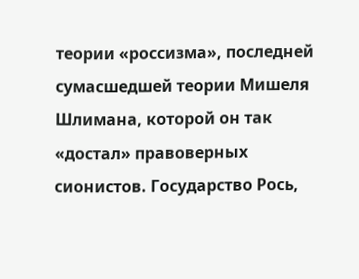теории «россизма», последней сумасшедшей теории Мишеля Шлимана, которой он так «достал» правоверных сионистов. Государство Рось,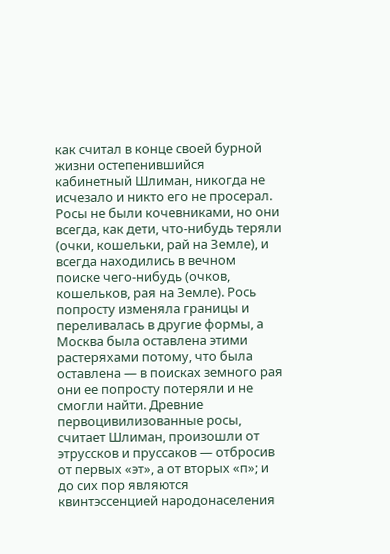как считал в конце своей бурной жизни остепенившийся кабинетный Шлиман, никогда не исчезало и никто его не просерал. Росы не были кочевниками, но они всегда, как дети, что-нибудь теряли (очки, кошельки, рай на Земле), и всегда находились в вечном поиске чего-нибудь (очков, кошельков, рая на Земле). Рось попросту изменяла границы и переливалась в другие формы, а Москва была оставлена этими растеряхами потому, что была оставлена — в поисках земного рая они ее попросту потеряли и не смогли найти. Древние первоцивилизованные росы, считает Шлиман, произошли от этруссков и пруссаков — отбросив от первых «эт», а от вторых «п»; и до сих пор являются квинтэссенцией народонаселения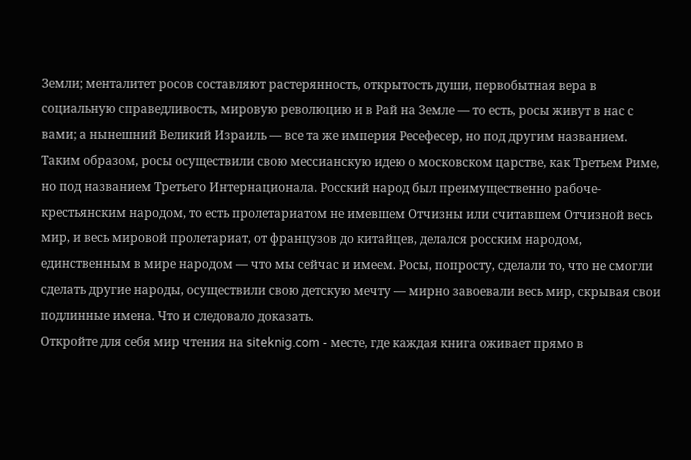Земли; менталитет росов составляют растерянность, открытость души, первобытная вера в социальную справедливость, мировую революцию и в Рай на Земле — то есть, росы живут в нас с вами; а нынешний Великий Израиль — все та же империя Ресефесер, но под другим названием. Таким образом, росы осуществили свою мессианскую идею о московском царстве, как Третьем Риме, но под названием Третьего Интернационала. Росский народ был преимущественно рабоче-крестьянским народом, то есть пролетариатом не имевшем Отчизны или считавшем Отчизной весь мир, и весь мировой пролетариат, от французов до китайцев, делался росским народом, единственным в мире народом — что мы сейчас и имеем. Росы, попросту, сделали то, что не смогли сделать другие народы, осуществили свою детскую мечту — мирно завоевали весь мир, скрывая свои подлинные имена. Что и следовало доказать.
Откройте для себя мир чтения на siteknig.com - месте, где каждая книга оживает прямо в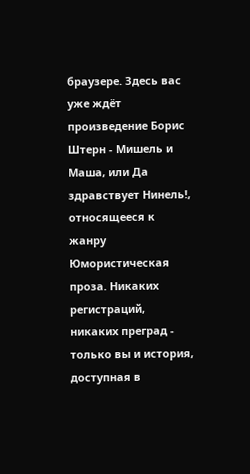браузере. Здесь вас уже ждёт произведение Борис Штерн - Мишель и Маша, или Да здравствует Нинель!, относящееся к жанру Юмористическая проза. Никаких регистраций, никаких преград - только вы и история, доступная в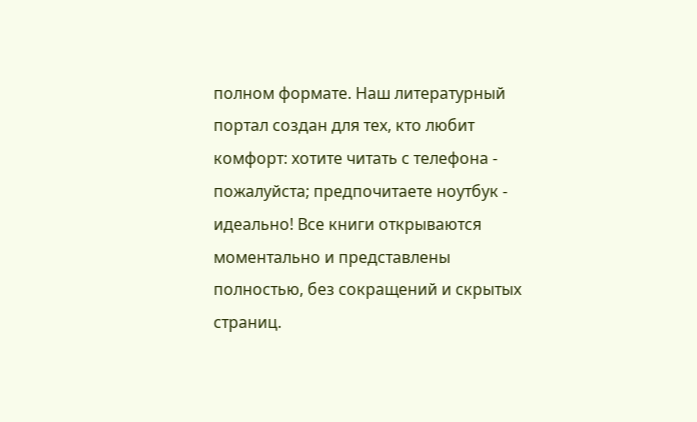полном формате. Наш литературный портал создан для тех, кто любит комфорт: хотите читать с телефона - пожалуйста; предпочитаете ноутбук - идеально! Все книги открываются моментально и представлены полностью, без сокращений и скрытых страниц.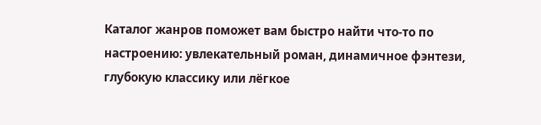Каталог жанров поможет вам быстро найти что-то по настроению: увлекательный роман, динамичное фэнтези, глубокую классику или лёгкое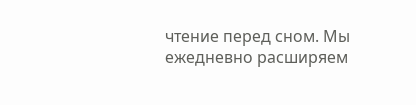чтение перед сном. Мы ежедневно расширяем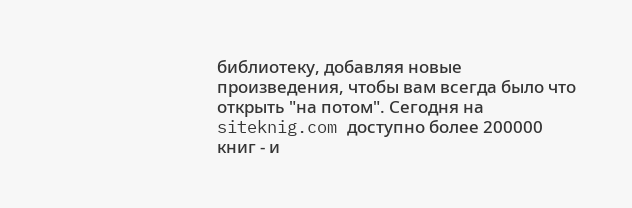библиотеку, добавляя новые произведения, чтобы вам всегда было что открыть "на потом". Сегодня на siteknig.com доступно более 200000 книг - и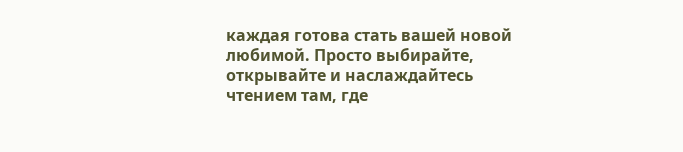каждая готова стать вашей новой любимой. Просто выбирайте, открывайте и наслаждайтесь чтением там, где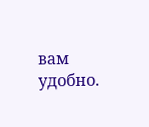вам удобно.